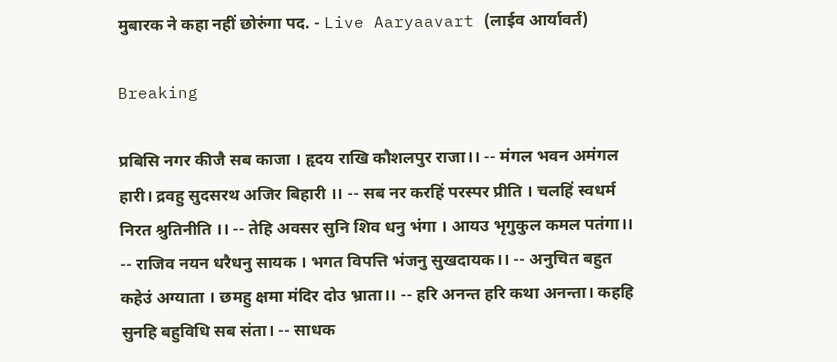मुबारक ने कहा नहीं छोरुंगा पद. - Live Aaryaavart (लाईव आर्यावर्त)

Breaking

प्रबिसि नगर कीजै सब काजा । हृदय राखि कौशलपुर राजा।। -- मंगल भवन अमंगल हारी। द्रवहु सुदसरथ अजिर बिहारी ।। -- सब नर करहिं परस्पर प्रीति । चलहिं स्वधर्म निरत श्रुतिनीति ।। -- तेहि अवसर सुनि शिव धनु भंगा । आयउ भृगुकुल कमल पतंगा।। -- राजिव नयन धरैधनु सायक । भगत विपत्ति भंजनु सुखदायक।। -- अनुचित बहुत कहेउं अग्याता । छमहु क्षमा मंदिर दोउ भ्राता।। -- हरि अनन्त हरि कथा अनन्ता। कहहि सुनहि बहुविधि सब संता। -- साधक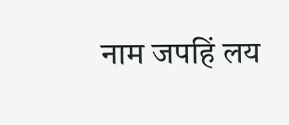नाम जपहिं लय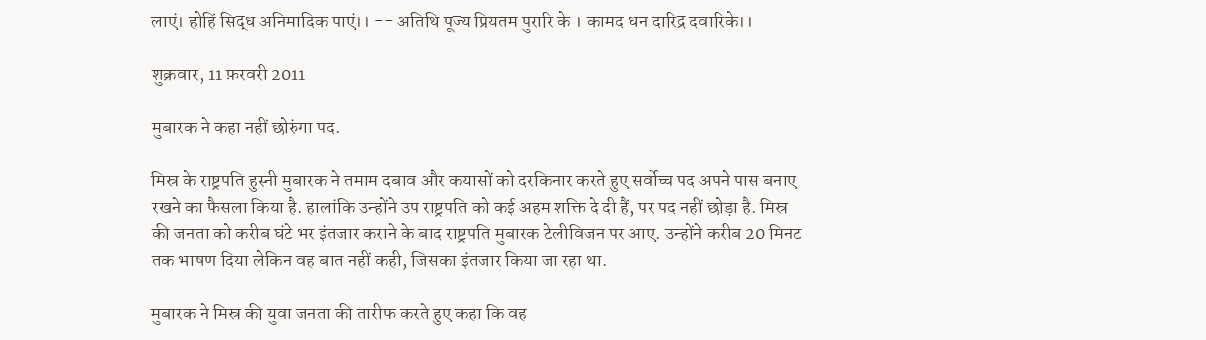लाएं। होहिं सिद्ध अनिमादिक पाएं।। -- अतिथि पूज्य प्रियतम पुरारि के । कामद धन दारिद्र दवारिके।।

शुक्रवार, 11 फ़रवरी 2011

मुबारक ने कहा नहीं छोरुंगा पद.

मिस्र के राष्ट्रपति हुस्नी मुबारक ने तमाम दबाव और कयासों को दरकिनार करते हुए सर्वोच्च पद अपने पास बनाए रखने का फैसला किया है. हालांकि उन्होंने उप राष्ट्रपति को कई अहम शक्ति दे दी हैं, पर पद नहीं छोड़ा है. मिस्र की जनता को करीब घंटे भर इंतजार कराने के बाद राष्ट्रपति मुबारक टेलीविजन पर आए. उन्होंने करीब 20 मिनट तक भाषण दिया लेकिन वह बात नहीं कही, जिसका इंतजार किया जा रहा था.

मुबारक ने मिस्र की युवा जनता की तारीफ करते हुए कहा कि वह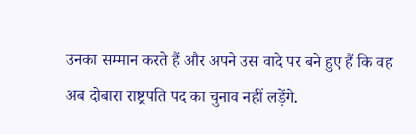उनका सम्मान करते हैं और अपने उस वादे पर बने हुए हैं कि वह अब दोबारा राष्ट्रपति पद का चुनाव नहीं लड़ेंगे.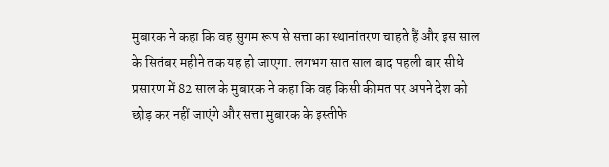मुबारक ने कहा कि वह सुगम रूप से सत्ता का स्थानांतरण चाहते हैं और इस साल के सितंबर महीने तक यह हो जाएगा. लगभग सात साल बाद पहली बार सीधे प्रसारण में 82 साल के मुबारक ने कहा कि वह किसी कीमत पर अपने देश को छोड़ कर नहीं जाएंगे और सत्ता मुबारक के इस्तीफे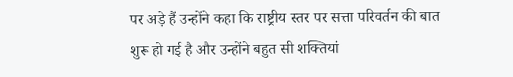पर अड़े हैं उन्होंने कहा कि राष्ट्रीय स्तर पर सत्ता परिवर्तन की बात शुरू हो गई है और उन्होंने बहुत सी शक्तियां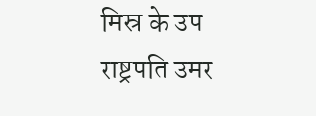मिस्र के उप राष्ट्रपति उमर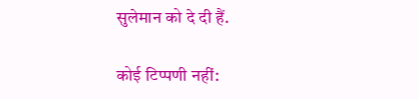सुलेमान को दे दी हैं.

कोई टिप्पणी नहीं: